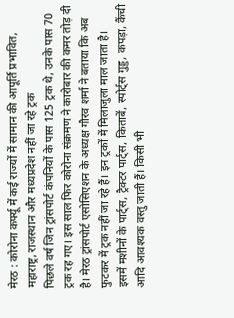मेरठ : कोरोना कर्फ्यू में कई राज्यों में सामान की आपूर्ति प्रभावित, महाराष्ट्र, राजस्थान और मध्यप्रदेश नहीं जा रहे ट्रक
पिछले वर्ष जिन ट्रांसपोर्ट कंपनियों के पास 125 ट्रक थे, उनके पास 70 ट्रक रह गए। इस साल फिर कोरोना संक्रमण ने कारोबार की कमर तोड़ दी है। मेरठ ट्रांसपोर्ट एसोसिएशन के अध्यक्ष गौरव शर्मा ने बताया कि अब फुटकर में ट्रक नहीं जा रहे हैं। इन ट्रकों में मिलाजुला माल जाता है।
इसमें मशीनों के पार्ट्स, ट्रैक्टर पार्ट्स, किताबें, स्पोर्ट्स गुड्ड, कपड़ा, कैंची आदि आवश्यक वस्तु जाती हैं। किसी भी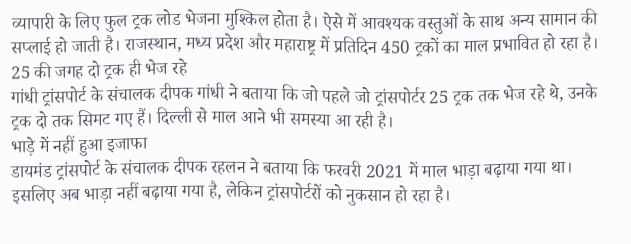व्यापारी के लिए फुल ट्रक लोड भेजना मुश्किल होता है। ऐसे में आवश्यक वस्तुओं के साथ अन्य सामान की सप्लाई हो जाती है। राजस्थान, मध्य प्रदेश और महाराष्ट्र में प्रतिदिन 450 ट्रकों का माल प्रभावित हो रहा है।
25 की जगह दो ट्रक ही भेज रहे
गांधी ट्रांसपोर्ट के संचालक दीपक गांधी ने बताया कि जो पहले जो ट्रांसपोर्टर 25 ट्रक तक भेज रहे थे, उनके ट्रक दो तक सिमट गए हैं। दिल्ली से माल आने भी समस्या आ रही है।
भाड़े में नहीं हुआ इजाफा
डायमंड ट्रांसपोर्ट के संचालक दीपक रहलन ने बताया कि फरवरी 2021 में माल भाड़ा बढ़ाया गया था। इसलिए अब भाड़ा नहीं बढ़ाया गया है, लेकिन ट्रांसपोर्टरों को नुकसान हो रहा है।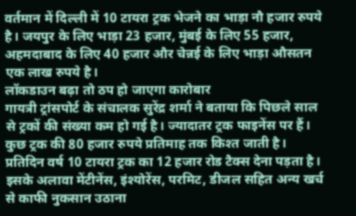वर्तमान में दिल्ली में 10 टायरा ट्रक भेजने का भाड़ा नौ हजार रुपये है। जयपुर के लिए भाड़ा 23 हजार, मुंबई के लिए 55 हजार, अहमदाबाद के लिए 40 हजार और चेन्नई के लिए भाड़ा औसतन एक लाख रुपये है।
लॉकडाउन बढ़ा तो ठप हो जाएगा कारोबार
गायत्री ट्रांसपोर्ट के संचालक सुरेंद्र शर्मा ने बताया कि पिछले साल से ट्रकों की संख्या कम हो गई है। ज्यादातर ट्रक फाइनेंस पर हैं। कुछ ट्रक की 80 हजार रुपये प्रतिमाह तक किश्त जाती है। प्रतिदिन वर्ष 10 टायरा ट्रक का 12 हजार रोड टैक्स देना पड़ता है। इसके अलावा मेंटीनेंस, इंश्योरेंस, परमिट, डीजल सहित अन्य खर्च से काफी नुकसान उठाना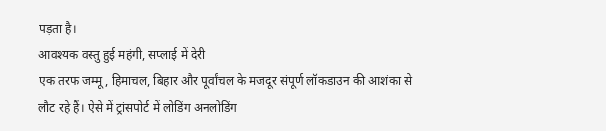पड़ता है।
आवश्यक वस्तु हुई महंगी, सप्लाई में देरी
एक तरफ जम्मू, हिमाचल, बिहार और पूर्वांचल के मजदूर संपूर्ण लॉकडाउन की आशंका से लौट रहे हैं। ऐसे में ट्रांसपोर्ट में लोडिंग अनलोडिंग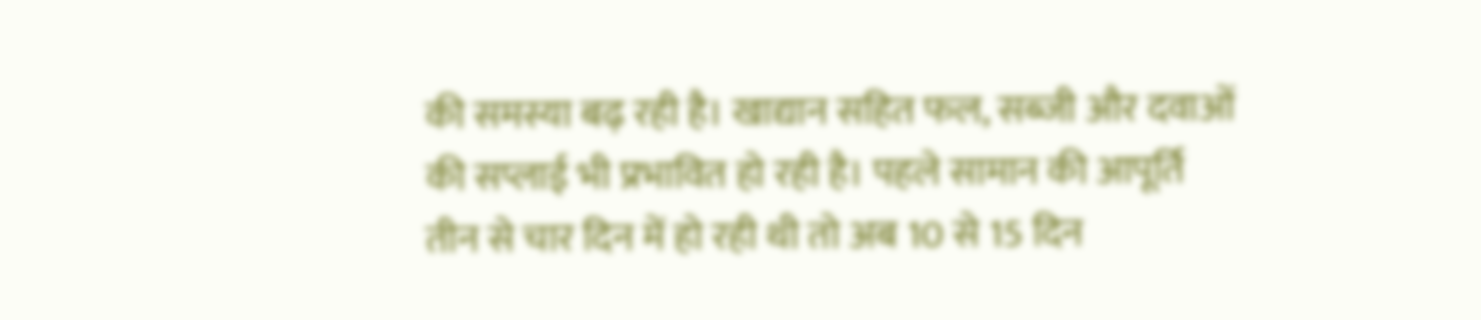की समस्या बढ़ रही है। खाद्यान सहित फल, सब्जी और दवाओं की सप्लाई भी प्रभावित हो रही है। पहले सामान की आपूर्ति तीन से चार दिन में हो रही थी तो अब 10 से 15 दिन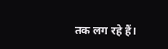तक लग रहे हैं।